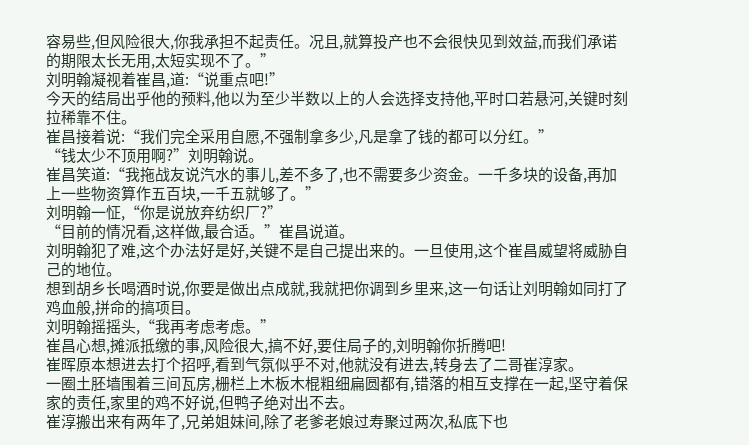容易些,但风险很大,你我承担不起责任。况且,就算投产也不会很快见到效益,而我们承诺的期限太长无用,太短实现不了。”
刘明翰凝视着崔昌,道:“说重点吧!”
今天的结局出乎他的预料,他以为至少半数以上的人会选择支持他,平时口若悬河,关键时刻拉稀靠不住。
崔昌接着说:“我们完全采用自愿,不强制拿多少,凡是拿了钱的都可以分红。”
“钱太少不顶用啊?”刘明翰说。
崔昌笑道:“我拖战友说汽水的事儿,差不多了,也不需要多少资金。一千多块的设备,再加上一些物资算作五百块,一千五就够了。”
刘明翰一怔,“你是说放弃纺织厂?”
“目前的情况看,这样做,最合适。”崔昌说道。
刘明翰犯了难,这个办法好是好,关键不是自己提出来的。一旦使用,这个崔昌威望将威胁自己的地位。
想到胡乡长喝酒时说,你要是做出点成就,我就把你调到乡里来,这一句话让刘明翰如同打了鸡血般,拼命的搞项目。
刘明翰摇摇头,“我再考虑考虑。”
崔昌心想,摊派抵缴的事,风险很大,搞不好,要住局子的,刘明翰你折腾吧!
崔晖原本想进去打个招呼,看到气氛似乎不对,他就没有进去,转身去了二哥崔淳家。
一圈土胚墙围着三间瓦房,栅栏上木板木棍粗细扁圆都有,错落的相互支撑在一起,坚守着保家的责任,家里的鸡不好说,但鸭子绝对出不去。
崔淳搬出来有两年了,兄弟姐妹间,除了老爹老娘过寿聚过两次,私底下也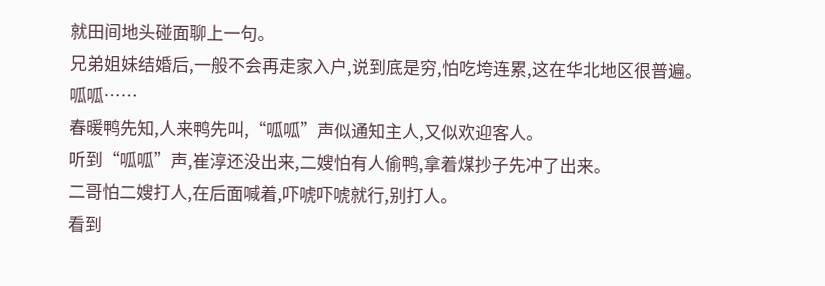就田间地头碰面聊上一句。
兄弟姐妹结婚后,一般不会再走家入户,说到底是穷,怕吃垮连累,这在华北地区很普遍。
呱呱……
春暖鸭先知,人来鸭先叫,“呱呱”声似通知主人,又似欢迎客人。
听到“呱呱”声,崔淳还没出来,二嫂怕有人偷鸭,拿着煤抄子先冲了出来。
二哥怕二嫂打人,在后面喊着,吓唬吓唬就行,别打人。
看到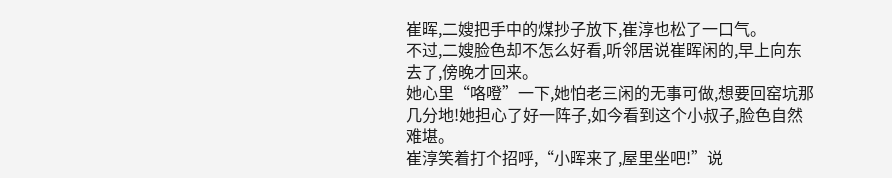崔晖,二嫂把手中的煤抄子放下,崔淳也松了一口气。
不过,二嫂脸色却不怎么好看,听邻居说崔晖闲的,早上向东去了,傍晚才回来。
她心里“咯噔”一下,她怕老三闲的无事可做,想要回窑坑那几分地!她担心了好一阵子,如今看到这个小叔子,脸色自然难堪。
崔淳笑着打个招呼,“小晖来了,屋里坐吧!”说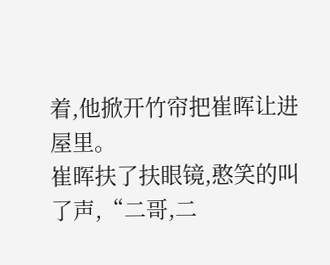着,他掀开竹帘把崔晖让进屋里。
崔晖扶了扶眼镜,憨笑的叫了声,“二哥,二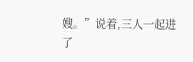嫂。”说着,三人一起进了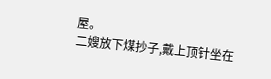屋。
二嫂放下煤抄子,戴上顶针坐在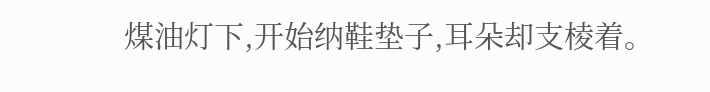煤油灯下,开始纳鞋垫子,耳朵却支棱着。